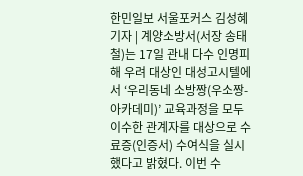한민일보 서울포커스 김성혜 기자 | 계양소방서(서장 송태철)는 17일 관내 다수 인명피해 우려 대상인 대성고시텔에서 ‘우리동네 소방짱(우소짱-아카데미)’ 교육과정을 모두 이수한 관계자를 대상으로 수료증(인증서) 수여식을 실시했다고 밝혔다. 이번 수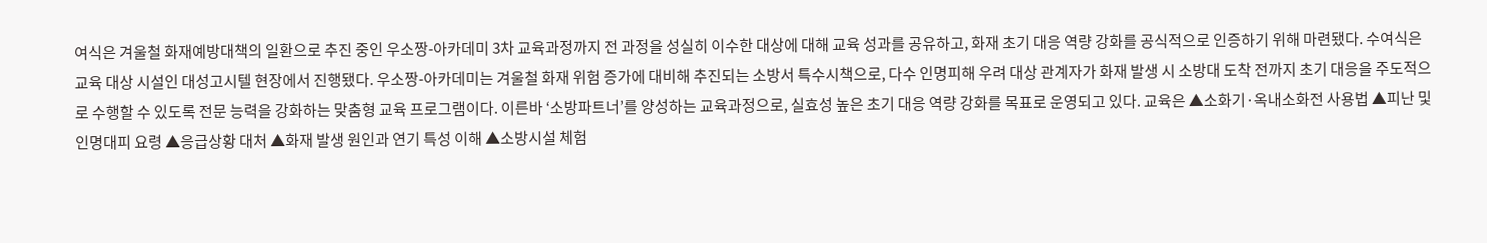여식은 겨울철 화재예방대책의 일환으로 추진 중인 우소짱-아카데미 3차 교육과정까지 전 과정을 성실히 이수한 대상에 대해 교육 성과를 공유하고, 화재 초기 대응 역량 강화를 공식적으로 인증하기 위해 마련됐다. 수여식은 교육 대상 시설인 대성고시텔 현장에서 진행됐다. 우소짱-아카데미는 겨울철 화재 위험 증가에 대비해 추진되는 소방서 특수시책으로, 다수 인명피해 우려 대상 관계자가 화재 발생 시 소방대 도착 전까지 초기 대응을 주도적으로 수행할 수 있도록 전문 능력을 강화하는 맞춤형 교육 프로그램이다. 이른바 ‘소방파트너’를 양성하는 교육과정으로, 실효성 높은 초기 대응 역량 강화를 목표로 운영되고 있다. 교육은 ▲소화기·옥내소화전 사용법 ▲피난 및 인명대피 요령 ▲응급상황 대처 ▲화재 발생 원인과 연기 특성 이해 ▲소방시설 체험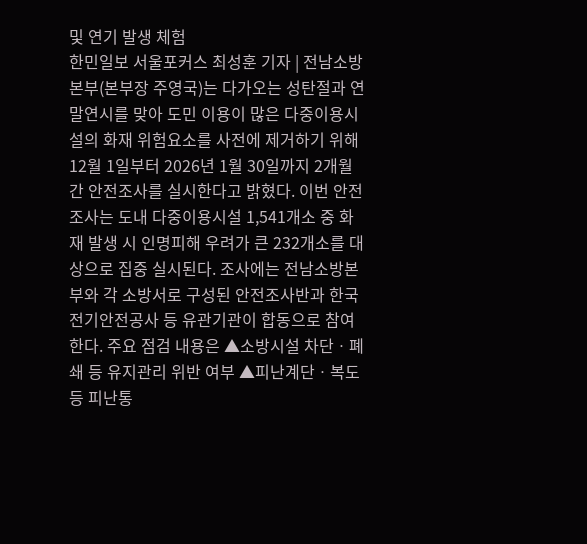및 연기 발생 체험
한민일보 서울포커스 최성훈 기자 | 전남소방본부(본부장 주영국)는 다가오는 성탄절과 연말연시를 맞아 도민 이용이 많은 다중이용시설의 화재 위험요소를 사전에 제거하기 위해 12월 1일부터 2026년 1월 30일까지 2개월간 안전조사를 실시한다고 밝혔다. 이번 안전조사는 도내 다중이용시설 1,541개소 중 화재 발생 시 인명피해 우려가 큰 232개소를 대상으로 집중 실시된다. 조사에는 전남소방본부와 각 소방서로 구성된 안전조사반과 한국전기안전공사 등 유관기관이 합동으로 참여한다. 주요 점검 내용은 ▲소방시설 차단ㆍ폐쇄 등 유지관리 위반 여부 ▲피난계단ㆍ복도 등 피난통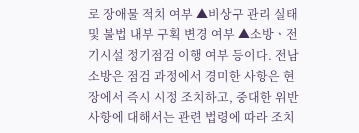로 장애물 적치 여부 ▲비상구 관리 실태 및 불법 내부 구획 변경 여부 ▲소방ㆍ전기시설 정기점검 이행 여부 등이다. 전남소방은 점검 과정에서 경미한 사항은 현장에서 즉시 시정 조치하고, 중대한 위반사항에 대해서는 관련 법령에 따라 조치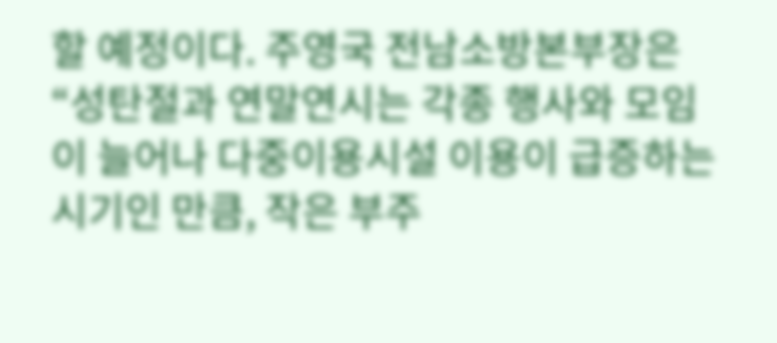할 예정이다. 주영국 전남소방본부장은 “성탄절과 연말연시는 각종 행사와 모임이 늘어나 다중이용시설 이용이 급증하는 시기인 만큼, 작은 부주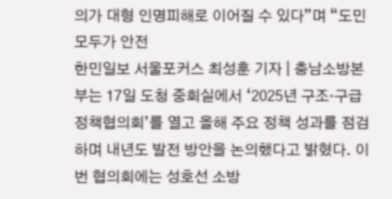의가 대형 인명피해로 이어질 수 있다”며 “도민 모두가 안전
한민일보 서울포커스 최성훈 기자 | 충남소방본부는 17일 도청 중회실에서 ‘2025년 구조·구급정책협의회’를 열고 올해 주요 정책 성과를 점검하며 내년도 발전 방안을 논의했다고 밝혔다. 이번 협의회에는 성호선 소방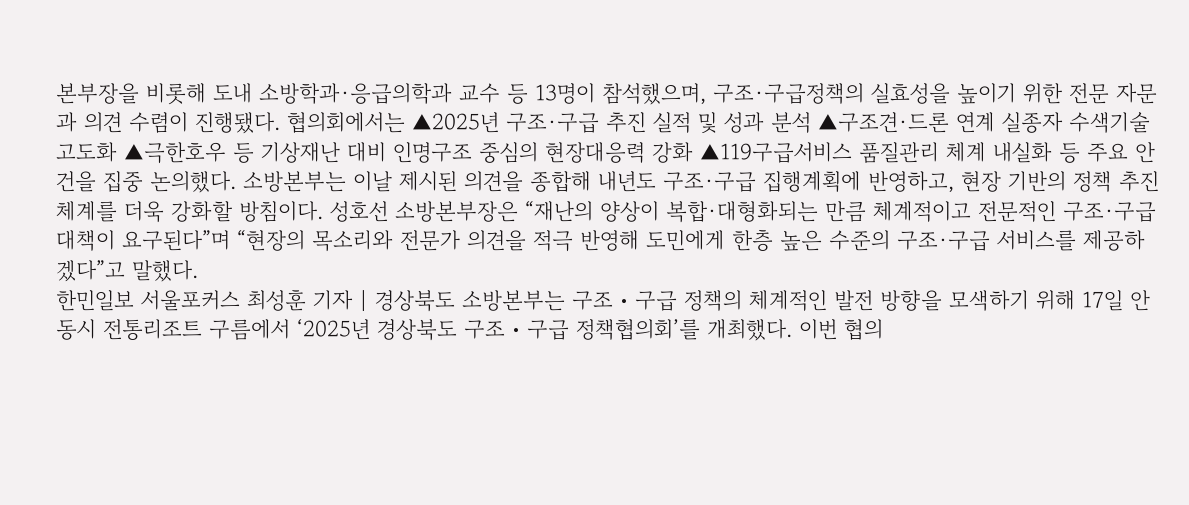본부장을 비롯해 도내 소방학과·응급의학과 교수 등 13명이 참석했으며, 구조·구급정책의 실효성을 높이기 위한 전문 자문과 의견 수렴이 진행됐다. 협의회에서는 ▲2025년 구조·구급 추진 실적 및 성과 분석 ▲구조견·드론 연계 실종자 수색기술 고도화 ▲극한호우 등 기상재난 대비 인명구조 중심의 현장대응력 강화 ▲119구급서비스 품질관리 체계 내실화 등 주요 안건을 집중 논의했다. 소방본부는 이날 제시된 의견을 종합해 내년도 구조·구급 집행계획에 반영하고, 현장 기반의 정책 추진체계를 더욱 강화할 방침이다. 성호선 소방본부장은 “재난의 양상이 복합·대형화되는 만큼 체계적이고 전문적인 구조·구급 대책이 요구된다”며 “현장의 목소리와 전문가 의견을 적극 반영해 도민에게 한층 높은 수준의 구조·구급 서비스를 제공하겠다”고 말했다.
한민일보 서울포커스 최성훈 기자 | 경상북도 소방본부는 구조・구급 정책의 체계적인 발전 방향을 모색하기 위해 17일 안동시 전통리조트 구름에서 ‘2025년 경상북도 구조・구급 정책협의회’를 개최했다. 이번 협의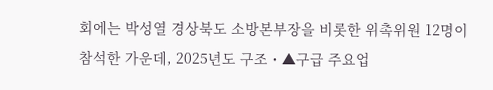회에는 박성열 경상북도 소방본부장을 비롯한 위촉위원 12명이 참석한 가운데, 2025년도 구조・▲구급 주요업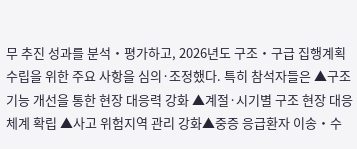무 추진 성과를 분석‧평가하고, 2026년도 구조・구급 집행계획 수립을 위한 주요 사항을 심의·조정했다. 특히 참석자들은 ▲구조기능 개선을 통한 현장 대응력 강화 ▲계절·시기별 구조 현장 대응체계 확립 ▲사고 위험지역 관리 강화▲중증 응급환자 이송・수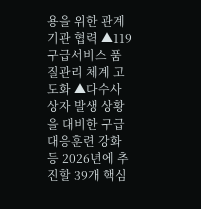용을 위한 관계기관 협력 ▲119구급서비스 품질관리 체계 고도화 ▲다수사상자 발생 상황을 대비한 구급 대응훈련 강화 등 2026년에 추진할 39개 핵심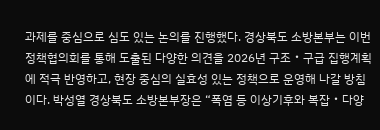과제를 중심으로 심도 있는 논의를 진행했다. 경상북도 소방본부는 이번 정책협의회를 통해 도출된 다양한 의견을 2026년 구조・구급 집행계획에 적극 반영하고, 현장 중심의 실효성 있는 정책으로 운영해 나갈 방침이다. 박성열 경상북도 소방본부장은 “폭염 등 이상기후와 복잡・다양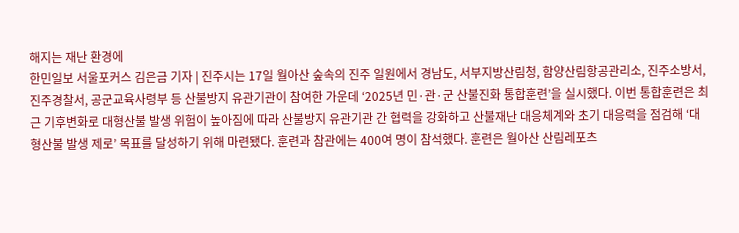해지는 재난 환경에
한민일보 서울포커스 김은금 기자 | 진주시는 17일 월아산 숲속의 진주 일원에서 경남도, 서부지방산림청, 함양산림항공관리소, 진주소방서, 진주경찰서, 공군교육사령부 등 산불방지 유관기관이 참여한 가운데 ‘2025년 민·관·군 산불진화 통합훈련’을 실시했다. 이번 통합훈련은 최근 기후변화로 대형산불 발생 위험이 높아짐에 따라 산불방지 유관기관 간 협력을 강화하고 산불재난 대응체계와 초기 대응력을 점검해 ‘대형산불 발생 제로’ 목표를 달성하기 위해 마련됐다. 훈련과 참관에는 400여 명이 참석했다. 훈련은 월아산 산림레포츠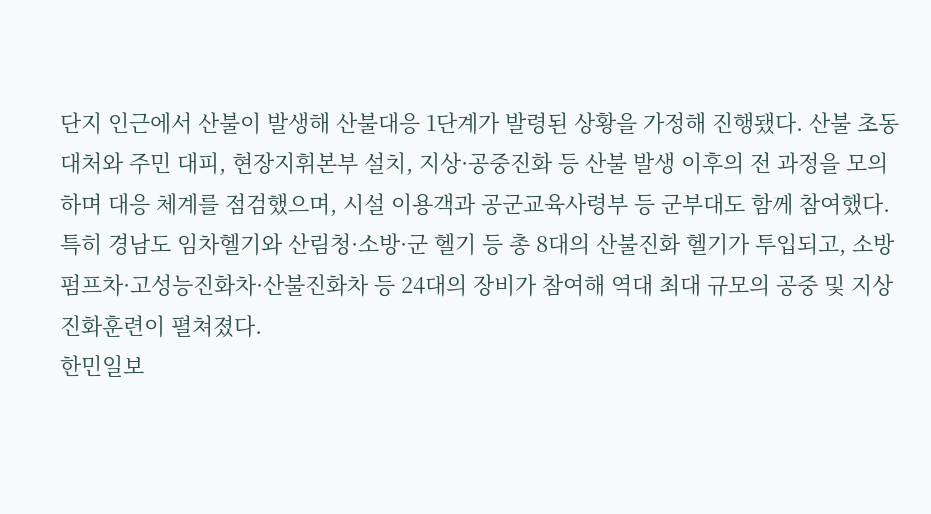단지 인근에서 산불이 발생해 산불대응 1단계가 발령된 상황을 가정해 진행됐다. 산불 초동대처와 주민 대피, 현장지휘본부 설치, 지상·공중진화 등 산불 발생 이후의 전 과정을 모의하며 대응 체계를 점검했으며, 시설 이용객과 공군교육사령부 등 군부대도 함께 참여했다. 특히 경남도 임차헬기와 산림청·소방·군 헬기 등 총 8대의 산불진화 헬기가 투입되고, 소방펌프차·고성능진화차·산불진화차 등 24대의 장비가 참여해 역대 최대 규모의 공중 및 지상 진화훈련이 펼쳐졌다.
한민일보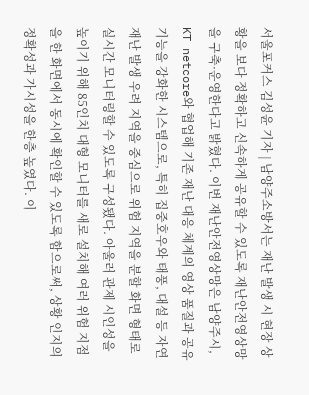서울포커스 김성윤 기자 | 남양주소방서는 재난 발생 시 현장 상황을 보다 정확하고 신속하게 공유할 수 있도록 재난안전영상망을 구축·운영한다고 밝혔다. 이번 재난안전영상망은 남양주시, KT netcore와 협업해 기존 재난 대응 체계의 영상 품질과 공유 기능을 강화한 시스템으로, 특히 집중호우와 태풍, 대설 등 자연재난 발생 우려 지역을 중심으로 위험 지역을 분할 화면 형태로 실시간 모니터링할 수 있도록 구성됐다. 아울러 관제 시인성을 높이기 위해 85인치 대형 모니터를 새로 설치해 여러 위험 지점을 한 화면에서 동시에 확인할 수 있도록 함으로써, 상황 인지의 정확성과 가시성을 한층 높였다. 이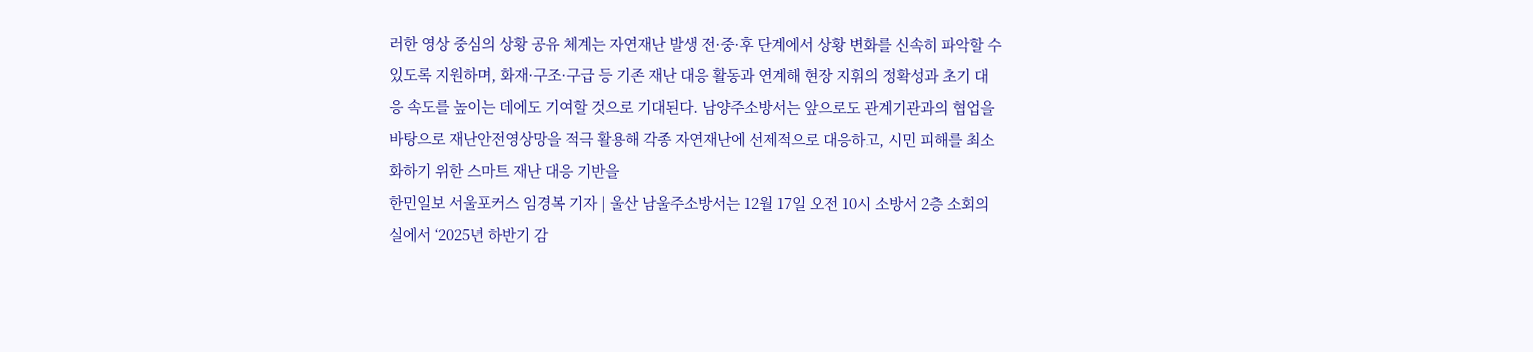러한 영상 중심의 상황 공유 체계는 자연재난 발생 전·중·후 단계에서 상황 변화를 신속히 파악할 수 있도록 지원하며, 화재·구조·구급 등 기존 재난 대응 활동과 연계해 현장 지휘의 정확성과 초기 대응 속도를 높이는 데에도 기여할 것으로 기대된다. 남양주소방서는 앞으로도 관계기관과의 협업을 바탕으로 재난안전영상망을 적극 활용해 각종 자연재난에 선제적으로 대응하고, 시민 피해를 최소화하기 위한 스마트 재난 대응 기반을
한민일보 서울포커스 임경복 기자 | 울산 남울주소방서는 12월 17일 오전 10시 소방서 2층 소회의실에서 ‘2025년 하반기 감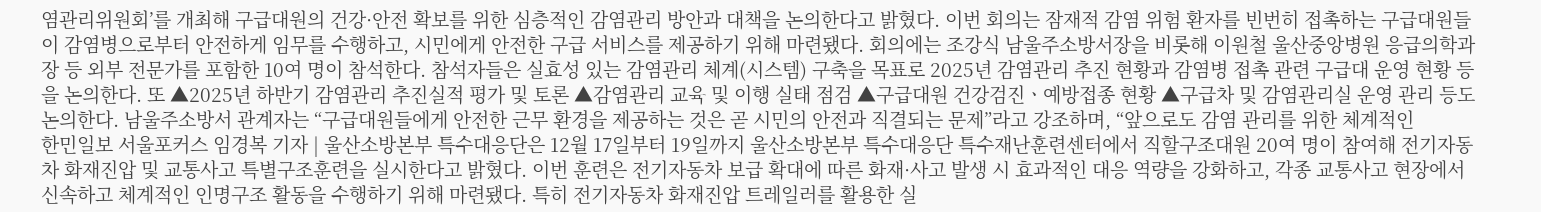염관리위원회’를 개최해 구급대원의 건강·안전 확보를 위한 심층적인 감염관리 방안과 대책을 논의한다고 밝혔다. 이번 회의는 잠재적 감염 위험 환자를 빈번히 접촉하는 구급대원들이 감염병으로부터 안전하게 임무를 수행하고, 시민에게 안전한 구급 서비스를 제공하기 위해 마련됐다. 회의에는 조강식 남울주소방서장을 비롯해 이원철 울산중앙병원 응급의학과장 등 외부 전문가를 포함한 10여 명이 참석한다. 참석자들은 실효성 있는 감염관리 체계(시스템) 구축을 목표로 2025년 감염관리 추진 현황과 감염병 접촉 관련 구급대 운영 현황 등을 논의한다. 또 ▲2025년 하반기 감염관리 추진실적 평가 및 토론 ▲감염관리 교육 및 이행 실태 점검 ▲구급대원 건강검진ㆍ예방접종 현황 ▲구급차 및 감염관리실 운영 관리 등도 논의한다. 남울주소방서 관계자는 “구급대원들에게 안전한 근무 환경을 제공하는 것은 곧 시민의 안전과 직결되는 문제”라고 강조하며, “앞으로도 감염 관리를 위한 체계적인
한민일보 서울포커스 임경복 기자 | 울산소방본부 특수대응단은 12월 17일부터 19일까지 울산소방본부 특수대응단 특수재난훈련센터에서 직할구조대원 20여 명이 참여해 전기자동차 화재진압 및 교통사고 특별구조훈련을 실시한다고 밝혔다. 이번 훈련은 전기자동차 보급 확대에 따른 화재·사고 발생 시 효과적인 대응 역량을 강화하고, 각종 교통사고 현장에서 신속하고 체계적인 인명구조 활동을 수행하기 위해 마련됐다. 특히 전기자동차 화재진압 트레일러를 활용한 실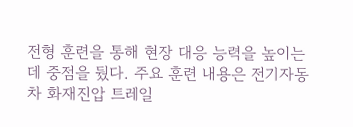전형 훈련을 통해 현장 대응 능력을 높이는 데 중점을 뒀다. 주요 훈련 내용은 전기자동차 화재진압 트레일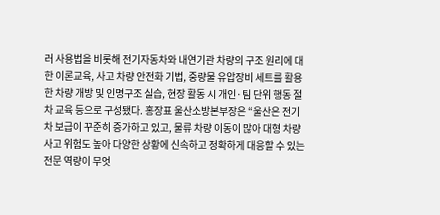러 사용법을 비롯해 전기자동차와 내연기관 차량의 구조 원리에 대한 이론교육, 사고 차량 안전화 기법, 중량물 유압장비 세트를 활용한 차량 개방 및 인명구조 실습, 현장 활동 시 개인·팀 단위 행동 절차 교육 등으로 구성됐다. 홍장표 울산소방본부장은 “울산은 전기차 보급이 꾸준히 증가하고 있고, 물류 차량 이동이 많아 대형 차량 사고 위험도 높아 다양한 상황에 신속하고 정확하게 대응할 수 있는 전문 역량이 무엇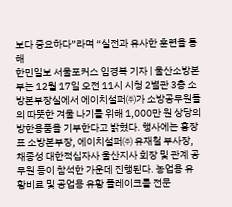보다 중요하다”라며 “실전과 유사한 훈련을 통해
한민일보 서울포커스 임경복 기자 | 울산소방본부는 12월 17일 오전 11시 시청 2별관 3층 소방본부장실에서 에이치설퍼㈜가 소방공무원들의 따뜻한 겨울 나기를 위해 1,000만 원 상당의 방한용품을 기부한다고 밝혔다. 행사에는 홍장표 소방본부장, 에이치설퍼㈜ 유재철 부사장, 채종성 대한적십자사 울산지사 회장 및 관계 공무원 등이 참석한 가운데 진행된다. 농업용 유황비료 및 공업용 유황 플레이크를 전문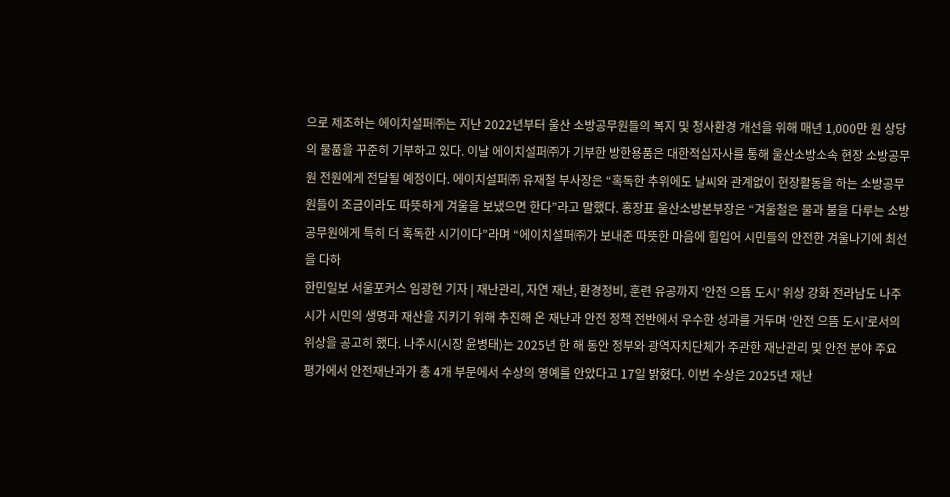으로 제조하는 에이치설퍼㈜는 지난 2022년부터 울산 소방공무원들의 복지 및 청사환경 개선을 위해 매년 1,000만 원 상당의 물품을 꾸준히 기부하고 있다. 이날 에이치설퍼㈜가 기부한 방한용품은 대한적십자사를 통해 울산소방소속 현장 소방공무원 전원에게 전달될 예정이다. 에이치설퍼㈜ 유재철 부사장은 “혹독한 추위에도 날씨와 관계없이 현장활동을 하는 소방공무원들이 조금이라도 따뜻하게 겨울을 보냈으면 한다”라고 말했다. 홍장표 울산소방본부장은 “겨울철은 물과 불을 다루는 소방공무원에게 특히 더 혹독한 시기이다”라며 “에이치설퍼㈜가 보내준 따뜻한 마음에 힘입어 시민들의 안전한 겨울나기에 최선을 다하
한민일보 서울포커스 임광현 기자 | 재난관리, 자연 재난, 환경정비, 훈련 유공까지 ‘안전 으뜸 도시’ 위상 강화 전라남도 나주시가 시민의 생명과 재산을 지키기 위해 추진해 온 재난과 안전 정책 전반에서 우수한 성과를 거두며 ‘안전 으뜸 도시’로서의 위상을 공고히 했다. 나주시(시장 윤병태)는 2025년 한 해 동안 정부와 광역자치단체가 주관한 재난관리 및 안전 분야 주요 평가에서 안전재난과가 총 4개 부문에서 수상의 영예를 안았다고 17일 밝혔다. 이번 수상은 2025년 재난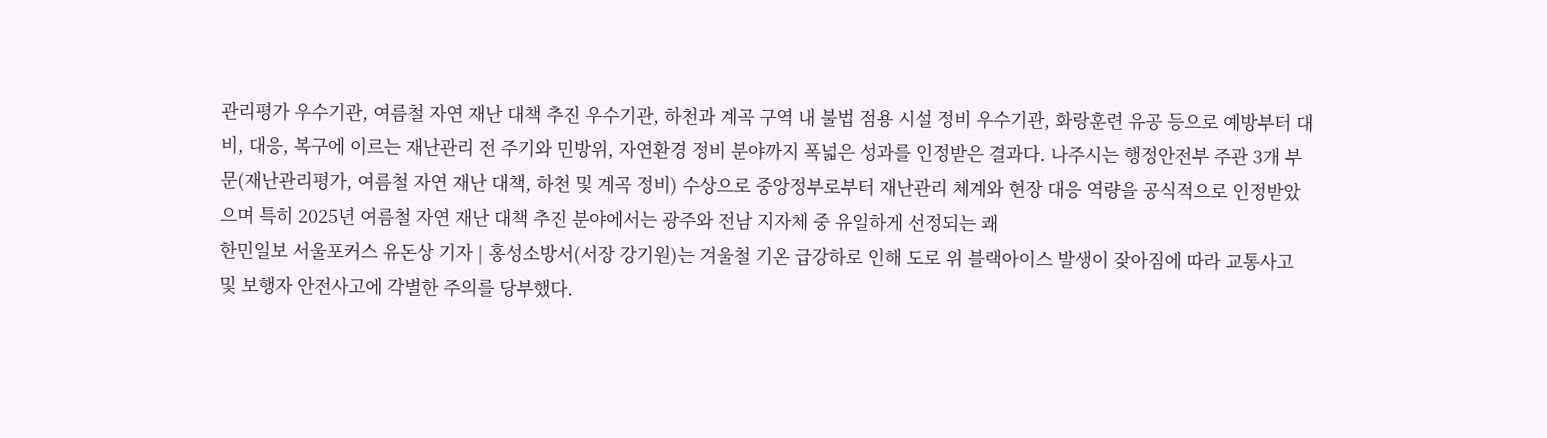관리평가 우수기관, 여름철 자연 재난 대책 추진 우수기관, 하천과 계곡 구역 내 불법 점용 시설 정비 우수기관, 화랑훈련 유공 등으로 예방부터 대비, 대응, 복구에 이르는 재난관리 전 주기와 민방위, 자연환경 정비 분야까지 폭넓은 성과를 인정받은 결과다. 나주시는 행정안전부 주관 3개 부문(재난관리평가, 여름철 자연 재난 대책, 하천 및 계곡 정비) 수상으로 중앙정부로부터 재난관리 체계와 현장 대응 역량을 공식적으로 인정받았으며 특히 2025년 여름철 자연 재난 대책 추진 분야에서는 광주와 전남 지자체 중 유일하게 선정되는 쾌
한민일보 서울포커스 유돈상 기자 | 홍성소방서(서장 강기원)는 겨울철 기온 급강하로 인해 도로 위 블랙아이스 발생이 잦아짐에 따라 교통사고 및 보행자 안전사고에 각별한 주의를 당부했다.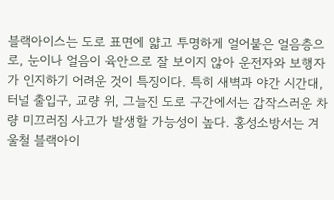블랙아이스는 도로 표면에 얇고 투명하게 얼어붙은 얼음층으로, 눈이나 얼음이 육안으로 잘 보이지 않아 운전자와 보행자가 인지하기 어려운 것이 특징이다. 특히 새벽과 야간 시간대, 터널 출입구, 교량 위, 그늘진 도로 구간에서는 갑작스러운 차량 미끄러짐 사고가 발생할 가능성이 높다. 홍성소방서는 겨울철 블랙아이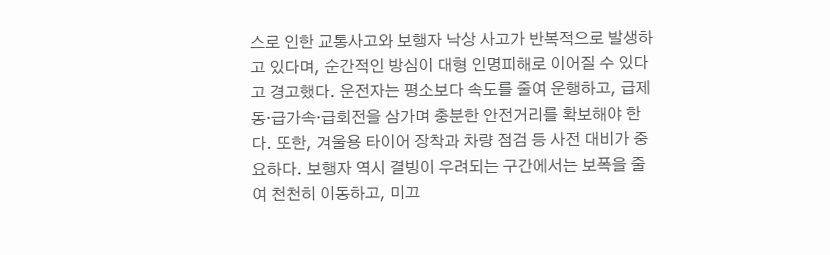스로 인한 교통사고와 보행자 낙상 사고가 반복적으로 발생하고 있다며, 순간적인 방심이 대형 인명피해로 이어질 수 있다고 경고했다. 운전자는 평소보다 속도를 줄여 운행하고, 급제동·급가속·급회전을 삼가며 충분한 안전거리를 확보해야 한다. 또한, 겨울용 타이어 장착과 차량 점검 등 사전 대비가 중요하다. 보행자 역시 결빙이 우려되는 구간에서는 보폭을 줄여 천천히 이동하고, 미끄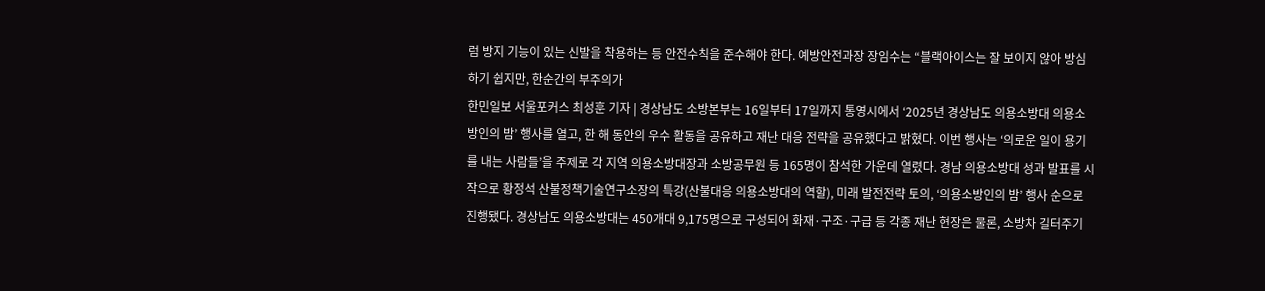럼 방지 기능이 있는 신발을 착용하는 등 안전수칙을 준수해야 한다. 예방안전과장 장임수는 “블랙아이스는 잘 보이지 않아 방심하기 쉽지만, 한순간의 부주의가
한민일보 서울포커스 최성훈 기자 | 경상남도 소방본부는 16일부터 17일까지 통영시에서 ‘2025년 경상남도 의용소방대 의용소방인의 밤’ 행사를 열고, 한 해 동안의 우수 활동을 공유하고 재난 대응 전략을 공유했다고 밝혔다. 이번 행사는 ‘의로운 일이 용기를 내는 사람들’을 주제로 각 지역 의용소방대장과 소방공무원 등 165명이 참석한 가운데 열렸다. 경남 의용소방대 성과 발표를 시작으로 황정석 산불정책기술연구소장의 특강(산불대응 의용소방대의 역할), 미래 발전전략 토의, ‘의용소방인의 밤’ 행사 순으로 진행됐다. 경상남도 의용소방대는 450개대 9,175명으로 구성되어 화재·구조·구급 등 각종 재난 현장은 물론, 소방차 길터주기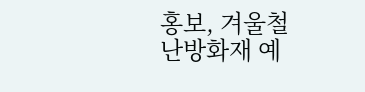홍보, 겨울철 난방화재 예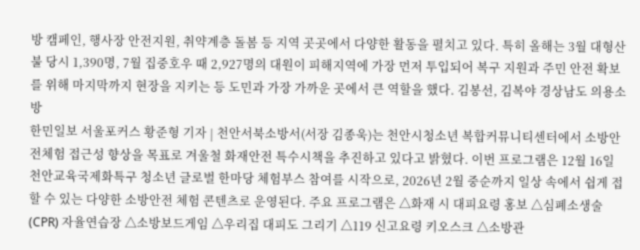방 캠페인, 행사장 안전지원, 취약계층 돌봄 등 지역 곳곳에서 다양한 활동을 펼치고 있다. 특히 올해는 3월 대형산불 당시 1,390명, 7월 집중호우 때 2,927명의 대원이 피해지역에 가장 먼저 투입되어 복구 지원과 주민 안전 확보를 위해 마지막까지 현장을 지키는 등 도민과 가장 가까운 곳에서 큰 역할을 했다. 김봉선, 김복야 경상남도 의용소방
한민일보 서울포커스 황준형 기자 | 천안서북소방서(서장 김종욱)는 천안시청소년 복합커뮤니티센터에서 소방안전체험 접근성 향상을 목표로 겨울철 화재안전 특수시책을 추진하고 있다고 밝혔다. 이번 프로그램은 12월 16일 천안교육국제화특구 청소년 글로벌 한마당 체험부스 참여를 시작으로, 2026년 2월 중순까지 일상 속에서 쉽게 접할 수 있는 다양한 소방안전 체험 콘텐츠로 운영된다. 주요 프로그램은 △화재 시 대피요령 홍보 △심폐소생술(CPR) 자율연습장 △소방보드게임 △우리집 대피도 그리기 △119 신고요령 키오스크 △소방관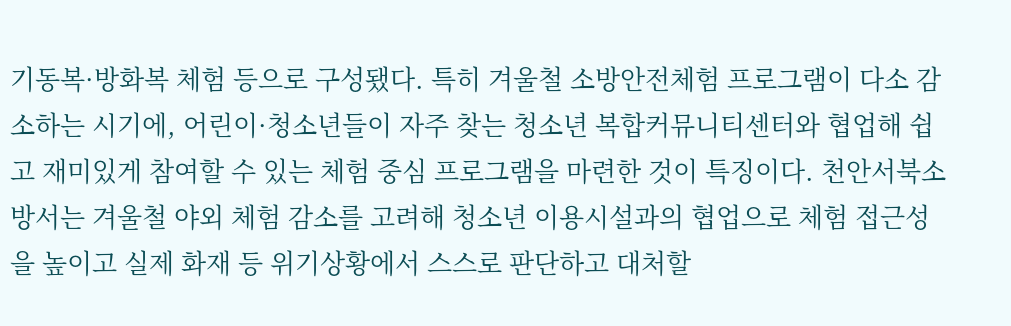기동복·방화복 체험 등으로 구성됐다. 특히 겨울철 소방안전체험 프로그램이 다소 감소하는 시기에, 어린이·청소년들이 자주 찾는 청소년 복합커뮤니티센터와 협업해 쉽고 재미있게 참여할 수 있는 체험 중심 프로그램을 마련한 것이 특징이다. 천안서북소방서는 겨울철 야외 체험 감소를 고려해 청소년 이용시설과의 협업으로 체험 접근성을 높이고 실제 화재 등 위기상황에서 스스로 판단하고 대처할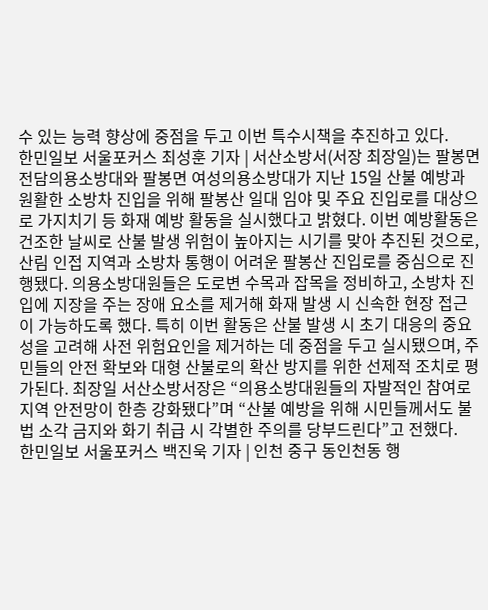수 있는 능력 향상에 중점을 두고 이번 특수시책을 추진하고 있다.
한민일보 서울포커스 최성훈 기자 | 서산소방서(서장 최장일)는 팔봉면 전담의용소방대와 팔봉면 여성의용소방대가 지난 15일 산불 예방과 원활한 소방차 진입을 위해 팔봉산 일대 임야 및 주요 진입로를 대상으로 가지치기 등 화재 예방 활동을 실시했다고 밝혔다. 이번 예방활동은 건조한 날씨로 산불 발생 위험이 높아지는 시기를 맞아 추진된 것으로, 산림 인접 지역과 소방차 통행이 어려운 팔봉산 진입로를 중심으로 진행됐다. 의용소방대원들은 도로변 수목과 잡목을 정비하고, 소방차 진입에 지장을 주는 장애 요소를 제거해 화재 발생 시 신속한 현장 접근이 가능하도록 했다. 특히 이번 활동은 산불 발생 시 초기 대응의 중요성을 고려해 사전 위험요인을 제거하는 데 중점을 두고 실시됐으며, 주민들의 안전 확보와 대형 산불로의 확산 방지를 위한 선제적 조치로 평가된다. 최장일 서산소방서장은 “의용소방대원들의 자발적인 참여로 지역 안전망이 한층 강화됐다”며 “산불 예방을 위해 시민들께서도 불법 소각 금지와 화기 취급 시 각별한 주의를 당부드린다”고 전했다.
한민일보 서울포커스 백진욱 기자 | 인천 중구 동인천동 행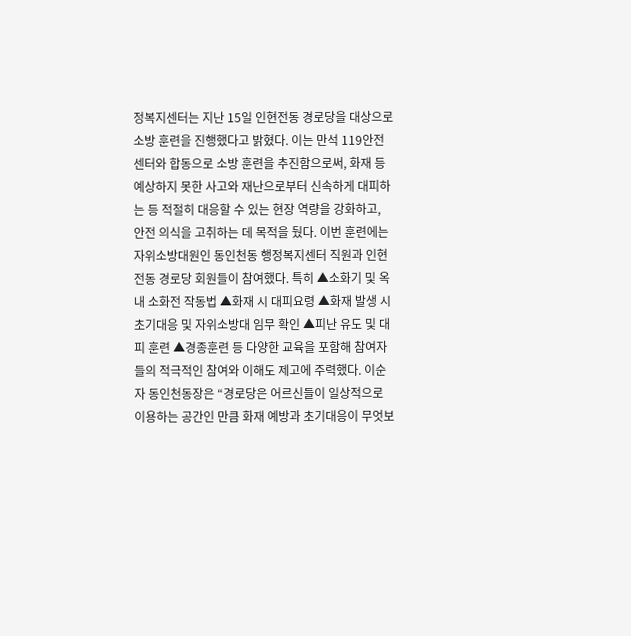정복지센터는 지난 15일 인현전동 경로당을 대상으로 소방 훈련을 진행했다고 밝혔다. 이는 만석 119안전센터와 합동으로 소방 훈련을 추진함으로써, 화재 등 예상하지 못한 사고와 재난으로부터 신속하게 대피하는 등 적절히 대응할 수 있는 현장 역량을 강화하고, 안전 의식을 고취하는 데 목적을 뒀다. 이번 훈련에는 자위소방대원인 동인천동 행정복지센터 직원과 인현전동 경로당 회원들이 참여했다. 특히 ▲소화기 및 옥내 소화전 작동법 ▲화재 시 대피요령 ▲화재 발생 시 초기대응 및 자위소방대 임무 확인 ▲피난 유도 및 대피 훈련 ▲경종훈련 등 다양한 교육을 포함해 참여자들의 적극적인 참여와 이해도 제고에 주력했다. 이순자 동인천동장은 “경로당은 어르신들이 일상적으로 이용하는 공간인 만큼 화재 예방과 초기대응이 무엇보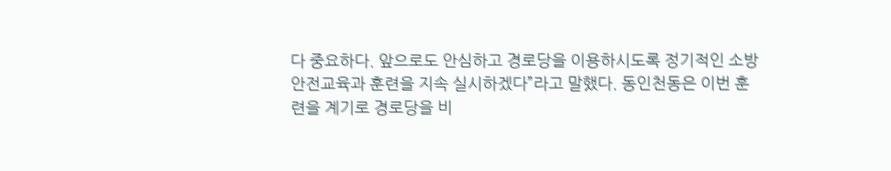다 중요하다. 앞으로도 안심하고 경로당을 이용하시도록 정기적인 소방안전교육과 훈련을 지속 실시하겠다”라고 말했다. 동인천동은 이번 훈련을 계기로 경로당을 비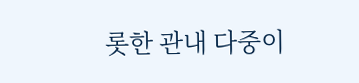롯한 관내 다중이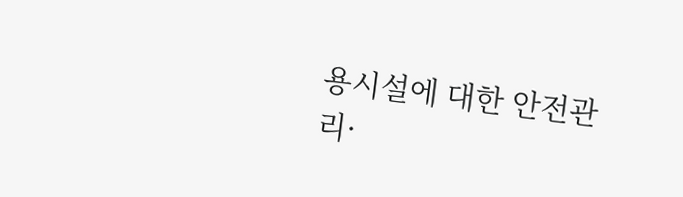용시설에 대한 안전관리·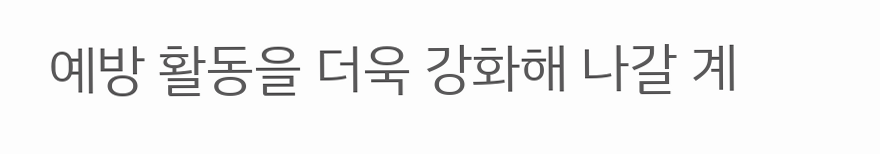예방 활동을 더욱 강화해 나갈 계